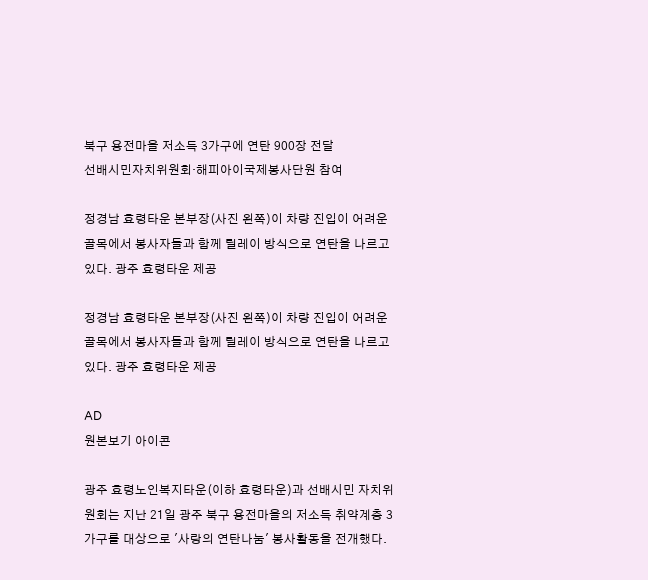북구 용전마을 저소득 3가구에 연탄 900장 전달
선배시민자치위원회·해피아이국제봉사단원 참여

정경남 효령타운 본부장(사진 왼쪽)이 차량 진입이 어려운 골목에서 봉사자들과 함께 릴레이 방식으로 연탄을 나르고 있다. 광주 효령타운 제공

정경남 효령타운 본부장(사진 왼쪽)이 차량 진입이 어려운 골목에서 봉사자들과 함께 릴레이 방식으로 연탄을 나르고 있다. 광주 효령타운 제공

AD
원본보기 아이콘

광주 효령노인복지타운(이하 효령타운)과 선배시민 자치위원회는 지난 21일 광주 북구 용전마을의 저소득 취약계층 3가구를 대상으로 '사랑의 연탄나눔' 봉사활동을 전개했다.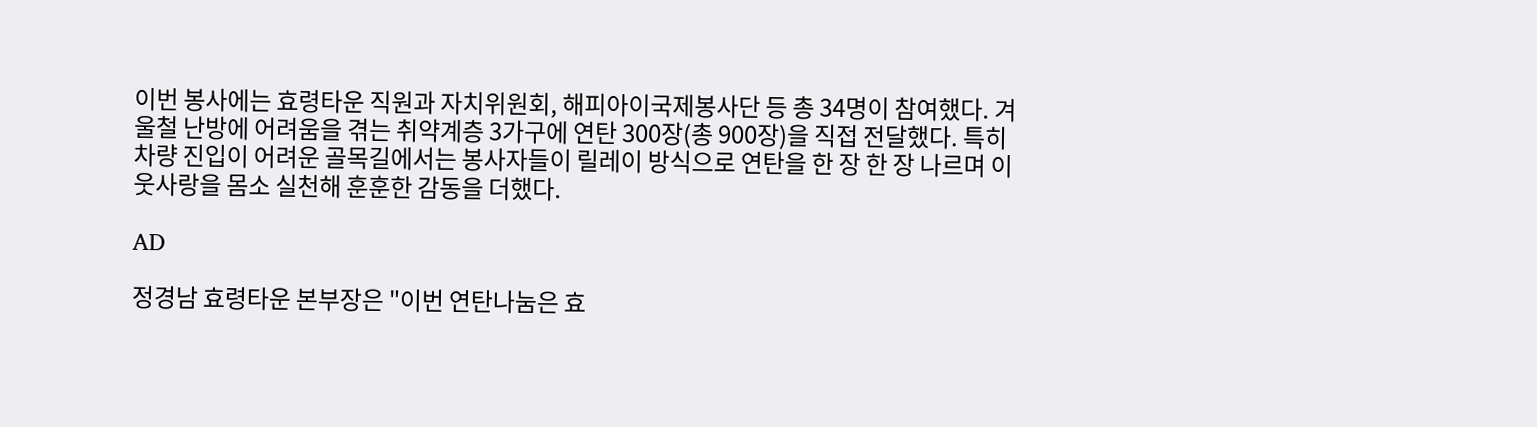이번 봉사에는 효령타운 직원과 자치위원회, 해피아이국제봉사단 등 총 34명이 참여했다. 겨울철 난방에 어려움을 겪는 취약계층 3가구에 연탄 300장(총 900장)을 직접 전달했다. 특히 차량 진입이 어려운 골목길에서는 봉사자들이 릴레이 방식으로 연탄을 한 장 한 장 나르며 이웃사랑을 몸소 실천해 훈훈한 감동을 더했다.

AD

정경남 효령타운 본부장은 "이번 연탄나눔은 효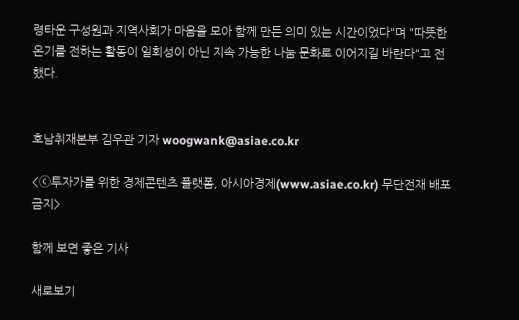령타운 구성원과 지역사회가 마음을 모아 함께 만든 의미 있는 시간이었다"며 "따뜻한 온기를 전하는 활동이 일회성이 아닌 지속 가능한 나눔 문화로 이어지길 바란다"고 전했다.


호남취재본부 김우관 기자 woogwank@asiae.co.kr

<ⓒ투자가를 위한 경제콘텐츠 플랫폼, 아시아경제(www.asiae.co.kr) 무단전재 배포금지>

함께 보면 좋은 기사

새로보기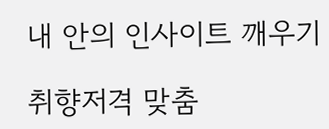내 안의 인사이트 깨우기

취향저격 맞춤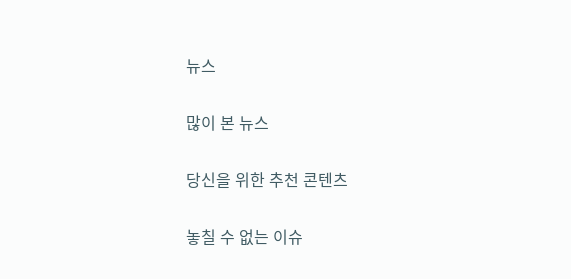뉴스

많이 본 뉴스

당신을 위한 추천 콘텐츠

놓칠 수 없는 이슈